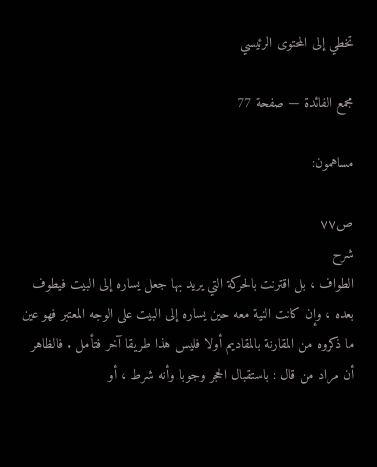تخطي إلى المحتوى الرئيسي

مجمع الفائدة — صفحة 77

مساهمون:

ص٧٧
شرح
الطواف ، بل اقترنت بالحركة التي يريد بها جعل يساره إلى البيت فيطوف بعده ، وإن كانت النية معه حين يساره إلى البيت على الوجه المعتبر فهو عين ما ذكروه من المقارنة بالمقاديم أولا فليس هذا طريقا آخر فتأمل . فالظاهر أن مراد من قال : باستقبال الحجر وجوبا وأنه شرط ، أو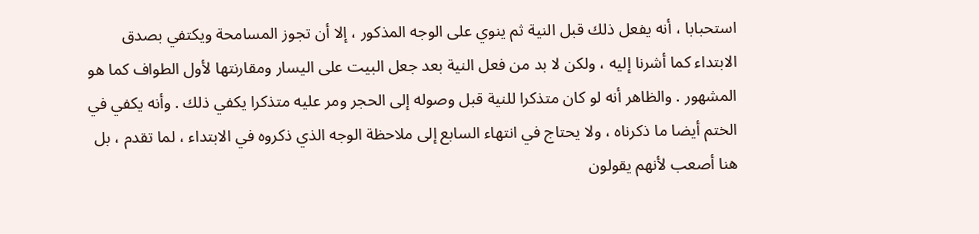استحبابا ، أنه يفعل ذلك قبل النية ثم ينوي على الوجه المذكور ، إلا أن تجوز المسامحة ويكتفي بصدق الابتداء كما أشرنا إليه ، ولكن لا بد من فعل النية بعد جعل البيت على اليسار ومقارنتها لأول الطواف كما هو المشهور . والظاهر أنه لو كان متذكرا للنية قبل وصوله إلى الحجر ومر عليه متذكرا يكفي ذلك . وأنه يكفي في الختم أيضا ما ذكرناه ، ولا يحتاج في انتهاء السابع إلى ملاحظة الوجه الذي ذكروه في الابتداء ، لما تقدم ، بل هنا أصعب لأنهم يقولون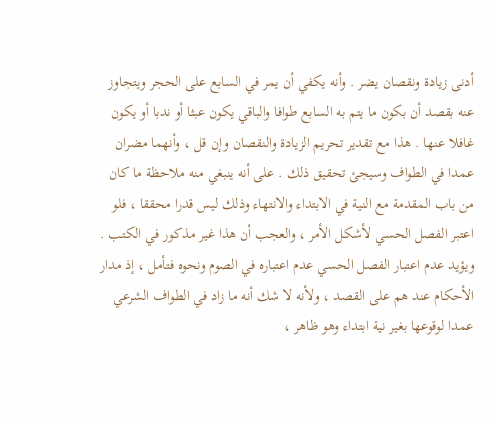أدنى زيادة ونقصان يضر . وأنه يكفي أن يمر في السابع على الحجر ويتجاوز عنه بقصد أن بكون ما يتم به السابع طوافا والباقي يكون عبثا أو ندبا أو يكون غافلا عنها . هذا مع تقدير تحريم الزيادة والنقصان وإن قل ، وأنهما مضران عمدا في الطواف وسيجئ تحقيق ذلك . على أنه ينبغي منه ملاحظة ما كان من باب المقدمة مع النية في الابتداء والانتهاء وذلك ليس قدرا محققا ، فلو اعتبر الفصل الحسي لأشكل الأمر ، والعجب أن هذا غير مذكور في الكتب . ويؤيد عدم اعتبار الفصل الحسي عدم اعتباره في الصوم ونحوه فتأمل ، إذ مدار الأحكام عند هم على القصد ، ولأنه لا شك أنه ما زاد في الطواف الشرعي عمدا لوقوعها بغير نية ابتداء وهو ظاهر ،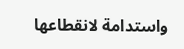واستدامة لانقطاعها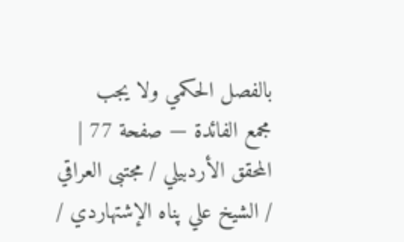بالفصل الحكمي ولا يجب
مجمع الفائدة — صفحة 77 | المحقق الأردبيلي / مجتبى العراقي / الشيخ علي پناه الإشتهاردي /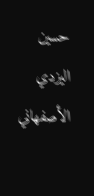حسين اليزدي الأصفهاني